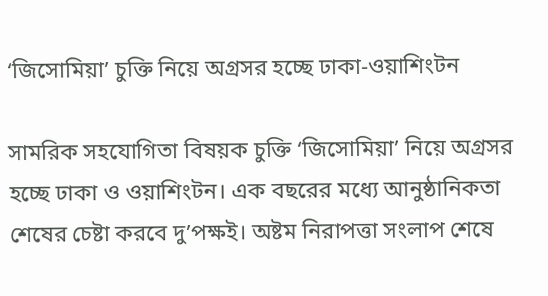‘জিসোমিয়া’ চুক্তি নিয়ে অগ্রসর হচ্ছে ঢাকা-ওয়াশিংটন

সামরিক সহযোগিতা বিষয়ক চুক্তি ‘জিসোমিয়া’ নিয়ে অগ্রসর হচ্ছে ঢাকা ও ওয়াশিংটন। এক বছরের মধ্যে আনুষ্ঠানিকতা শেষের চেষ্টা করবে দু’পক্ষই। অষ্টম নিরাপত্তা সংলাপ শেষে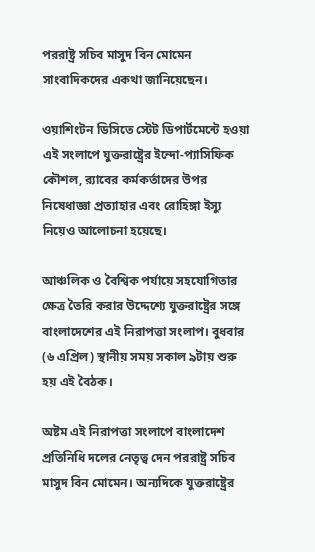পররাষ্ট্র সচিব মাসুদ বিন মোমেন সাংবাদিকদের একথা জানিয়েছেন।

ওয়াশিংটন ডিসিতে স্টেট ডিপার্টমেন্টে হওয়া এই সংলাপে যুক্তরাষ্ট্রের ইন্দো-প্যাসিফিক কৌশল, র‍্যাবের কর্মকর্তাদের উপর নিষেধাজ্ঞা প্রত্যাহার এবং রোহিঙ্গা ইস্যু নিয়েও আলোচনা হয়েছে।

আঞ্চলিক ও বৈশ্বিক পর্যায়ে সহযোগিতার ক্ষেত্র তৈরি করার উদ্দেশ্যে যুক্তরাষ্ট্রের সঙ্গে বাংলাদেশের এই নিরাপত্তা সংলাপ। বুধবার (৬ এপ্রিল) স্থানীয় সময় সকাল ৯টায় শুরু হয় এই বৈঠক।

অষ্টম এই নিরাপত্তা সংলাপে বাংলাদেশ প্রতিনিধি দলের নেতৃত্ব দেন পররাষ্ট্র সচিব মাসুদ বিন মোমেন। অন্যদিকে যুক্তরাষ্ট্রের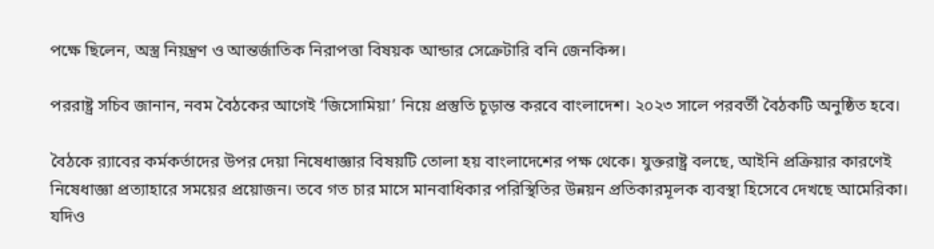পক্ষে ছিলেন, অস্ত্র নিয়ন্ত্রণ ও আন্তর্জাতিক নিরাপত্তা বিষয়ক আন্ডার সেক্রেটারি বনি জেনকিন্স।

পররাষ্ট্র সচিব জানান, নবম বৈঠকের আগেই ‘জিসোমিয়া’ নিয়ে প্রস্তুতি চূড়ান্ত করবে বাংলাদেশ। ২০২৩ সালে পরবর্তী বৈঠকটি অনুষ্ঠিত হবে।

বৈঠকে র‍্যাবের কর্মকর্তাদের উপর দেয়া নিষেধাজ্ঞার বিষয়টি তোলা হয় বাংলাদেশের পক্ষ থেকে। যুক্তরাষ্ট্র বলছে, আইনি প্রক্রিয়ার কারণেই নিষেধাজ্ঞা প্রত্যাহারে সময়ের প্রয়োজন। তবে গত চার মাসে মানবাধিকার পরিস্থিতির উন্নয়ন প্রতিকারমূলক ব্যবস্থা হিসেবে দেখছে আমেরিকা। যদিও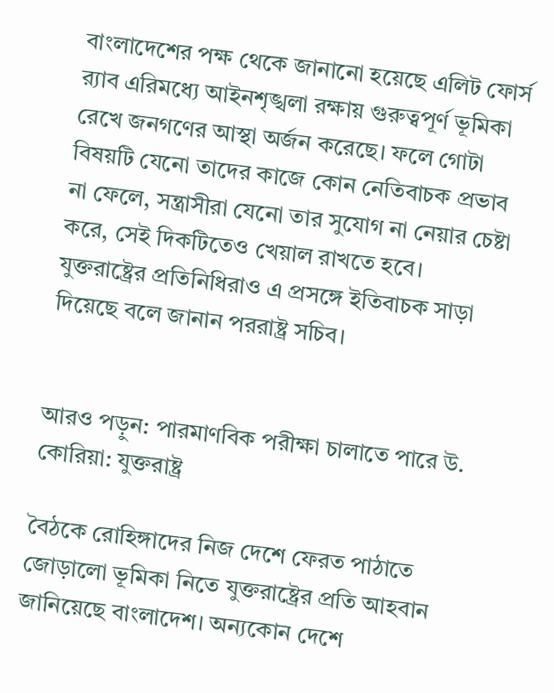বাংলাদেশের পক্ষ থেকে জানানো হয়েছে এলিট ফোর্স র‍্যাব এরিমধ্যে আইনশৃঙ্খলা রক্ষায় গুরুত্বপূর্ণ ভূমিকা রেখে জনগণের আস্থা অর্জন করেছে। ফলে গোটা বিষয়টি যেনো তাদের কাজে কোন নেতিবাচক প্রভাব না ফেলে, সন্ত্রাসীরা যেনো তার সুযোগ না নেয়ার চেষ্টা করে, সেই দিকটিতেও খেয়াল রাখতে হবে। যুক্তরাষ্ট্রের প্রতিনিধিরাও এ প্রসঙ্গে ইতিবাচক সাড়া দিয়েছে বলে জানান পররাষ্ট্র সচিব।


আরও পড়ুন: পারমাণবিক পরীক্ষা চালাতে পারে উ. কোরিয়া: যুক্তরাষ্ট্র

বৈঠকে রোহিঙ্গাদের নিজ দেশে ফেরত পাঠাতে জোড়ালো ভূমিকা নিতে যুক্তরাষ্ট্রের প্রতি আহবান জানিয়েছে বাংলাদেশ। অন্যকোন দেশে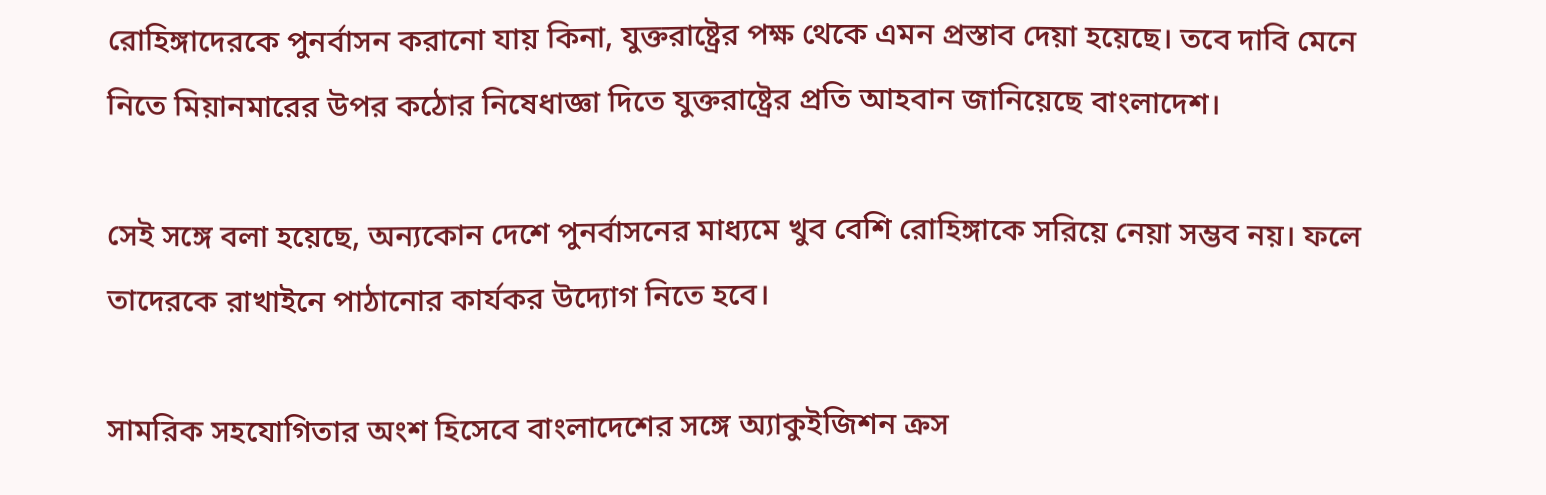রোহিঙ্গাদেরকে পুনর্বাসন করানো যায় কিনা, যুক্তরাষ্ট্রের পক্ষ থেকে এমন প্রস্তাব দেয়া হয়েছে। তবে দাবি মেনে নিতে মিয়ানমারের উপর কঠোর নিষেধাজ্ঞা দিতে যুক্তরাষ্ট্রের প্রতি আহবান জানিয়েছে বাংলাদেশ।

সেই সঙ্গে বলা হয়েছে, অন্যকোন দেশে পুনর্বাসনের মাধ্যমে খুব বেশি রোহিঙ্গাকে সরিয়ে নেয়া সম্ভব নয়। ফলে তাদেরকে রাখাইনে পাঠানোর কার্যকর উদ্যোগ নিতে হবে।

সামরিক সহযোগিতার অংশ হিসেবে বাংলাদেশের সঙ্গে অ্যাকুইজিশন ক্রস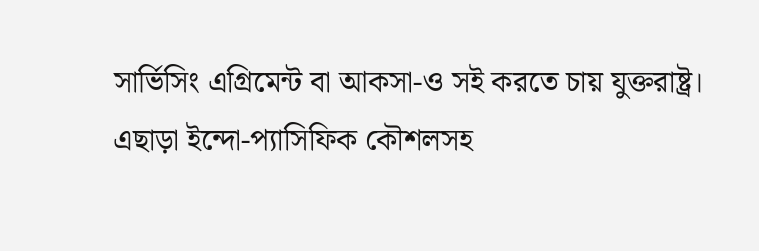সার্ভিসিং এগ্রিমেন্ট বা আকসা-ও সই করতে চায় যুক্তরাষ্ট্র। এছাড়া ইন্দো-প্যাসিফিক কৌশলসহ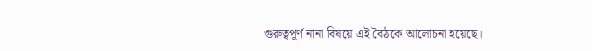গুরুত্বপূর্ণ নানা বিষয়ে এই বৈঠকে আলোচনা হয়েছে।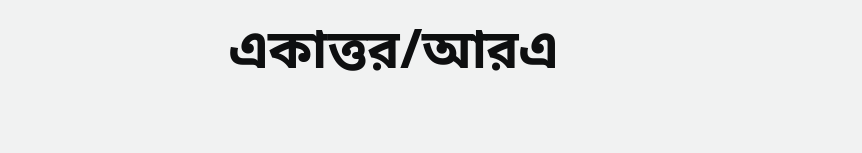একাত্তর/আরএ